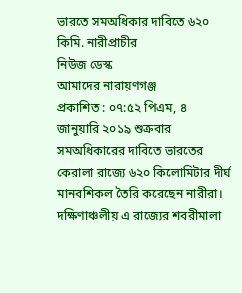ভারতে সমঅধিকার দাবিতে ৬২০ কিমি. নারীপ্রাচীর
নিউজ ডেস্ক
আমাদের নারায়ণগঞ্জ
প্রকাশিত : ০৭:৫২ পিএম, ৪ জানুয়ারি ২০১৯ শুক্রবার
সমঅধিকারের দাবিতে ভারতের কেরালা রাজ্যে ৬২০ কিলোমিটার দীর্ঘ মানবশিকল তৈরি করেছেন নারীরা। দক্ষিণাঞ্চলীয় এ রাজ্যের শবরীমালা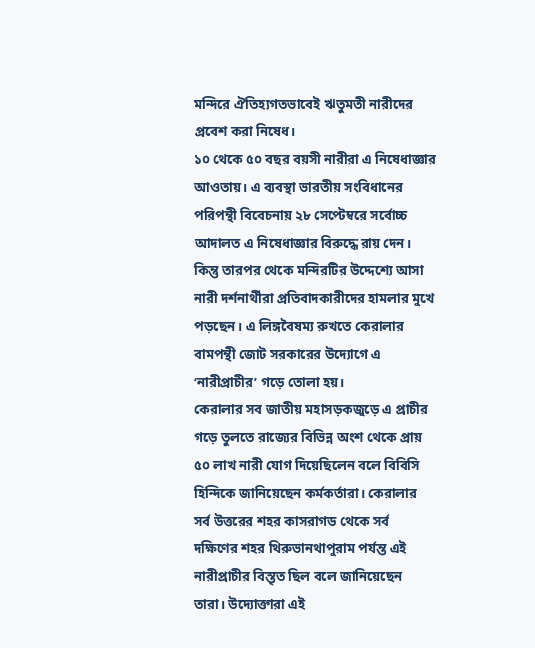মন্দিরে ঐতিহ্যগতভাবেই ঋতুমতী নারীদের প্রবেশ করা নিষেধ।
১০ থেকে ৫০ বছর বয়সী নারীরা এ নিষেধাজ্ঞার আওতায়। এ ব্যবস্থা ভারতীয় সংবিধানের পরিপন্থী বিবেচনায় ২৮ সেপ্টেম্বরে সর্বোচ্চ আদালত এ নিষেধাজ্ঞার বিরুদ্ধে রায় দেন। কিন্তু তারপর থেকে মন্দিরটির উদ্দেশ্যে আসা নারী দর্শনার্থীরা প্রতিবাদকারীদের হামলার মুখে পড়ছেন। এ লিঙ্গবৈষম্য রুখতে কেরালার বামপন্থী জোট সরকারের উদ্যোগে এ ‘নারীপ্রাচীর’ গড়ে তোলা হয়।
কেরালার সব জাতীয় মহাসড়কজুড়ে এ প্রাচীর গড়ে তুলতে রাজ্যের বিভিন্ন অংশ থেকে প্রায় ৫০ লাখ নারী যোগ দিয়েছিলেন বলে বিবিসি হিন্দিকে জানিয়েছেন কর্মকর্তারা। কেরালার সর্ব উত্তরের শহর কাসরাগড থেকে সর্ব দক্ষিণের শহর থিরুভানথাপুরাম পর্যন্ত এই নারীপ্রাচীর বিস্তৃত ছিল বলে জানিয়েছেন তারা। উদ্যোক্তারা এই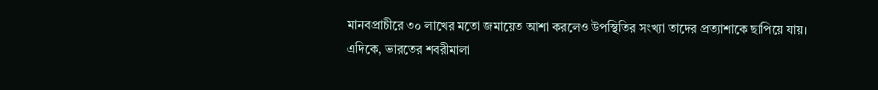মানবপ্রাচীরে ৩০ লাখের মতো জমায়েত আশা করলেও উপস্থিতির সংখ্যা তাদের প্রত্যাশাকে ছাপিয়ে যায়।
এদিকে, ভারতের শবরীমালা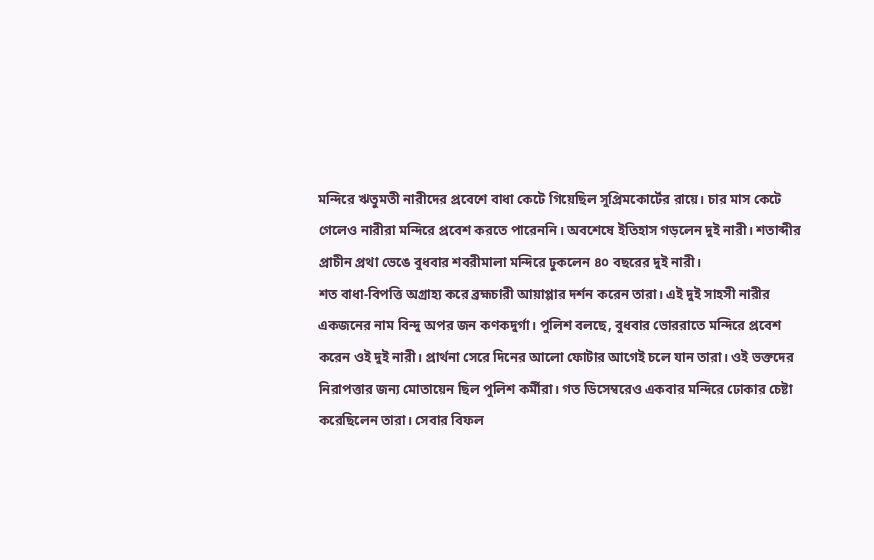মন্দিরে ঋতুমতী নারীদের প্রবেশে বাধা কেটে গিয়েছিল সুপ্রিমকোর্টের রায়ে। চার মাস কেটে গেলেও নারীরা মন্দিরে প্রবেশ করতে পারেননি। অবশেষে ইতিহাস গড়লেন দুই নারী। শতাব্দীর প্রাচীন প্রথা ভেঙে বুধবার শবরীমালা মন্দিরে ঢুকলেন ৪০ বছরের দুই নারী।
শত বাধা-বিপত্তি অগ্রাহ্য করে ব্রহ্মচারী আয়াপ্পার দর্শন করেন তারা। এই দুই সাহসী নারীর একজনের নাম বিন্দু অপর জন কণকদুর্গা। পুলিশ বলছে, বুধবার ভোররাতে মন্দিরে প্রবেশ করেন ওই দুই নারী। প্রার্থনা সেরে দিনের আলো ফোটার আগেই চলে যান তারা। ওই ভক্তদের নিরাপত্তার জন্য মোতায়েন ছিল পুলিশ কর্মীরা। গত ডিসেম্বরেও একবার মন্দিরে ঢোকার চেষ্টা করেছিলেন তারা। সেবার বিফল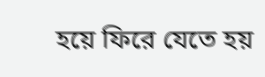হয়ে ফিরে যেতে হয়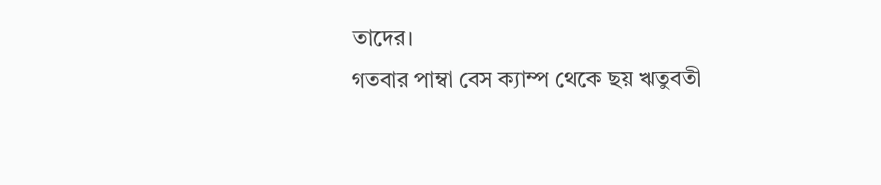তাদের।
গতবার পাম্বা বেস ক্যাম্প থেকে ছয় ঋতুবতী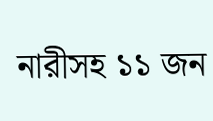নারীসহ ১১ জন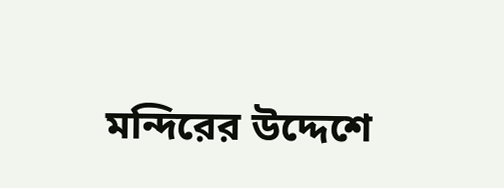মন্দিরের উদ্দেশে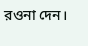রওনা দেন।